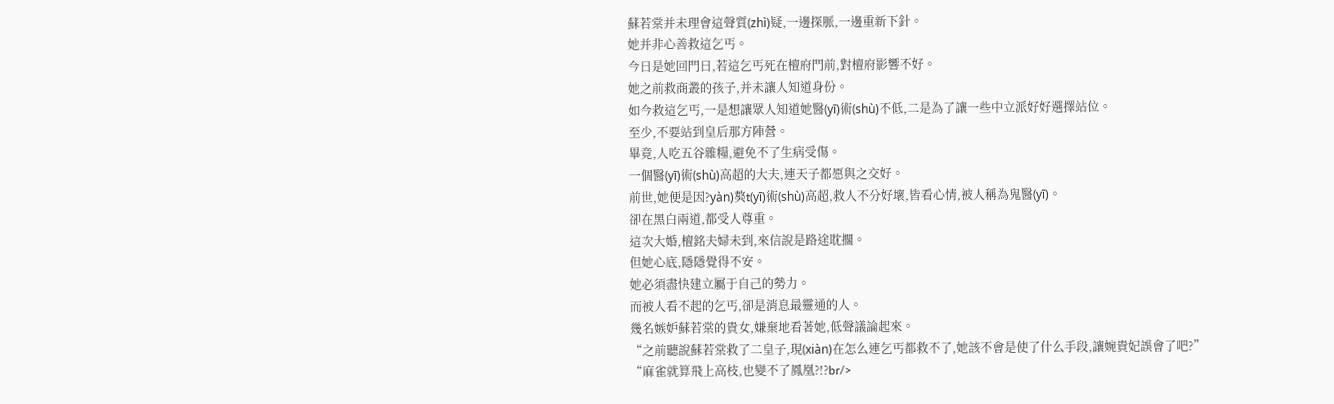蘇若棠并未理會這聲質(zhì)疑,一邊探脈,一邊重新下針。
她并非心善救這乞丐。
今日是她回門日,若這乞丐死在檀府門前,對檀府影響不好。
她之前救商叢的孩子,并未讓人知道身份。
如今救這乞丐,一是想讓眾人知道她醫(yī)術(shù)不低,二是為了讓一些中立派好好選擇站位。
至少,不要站到皇后那方陣營。
畢竟,人吃五谷雜糧,避免不了生病受傷。
一個醫(yī)術(shù)高超的大夫,連天子都愿與之交好。
前世,她便是因?yàn)獒t(yī)術(shù)高超,救人不分好壞,皆看心情,被人稱為鬼醫(yī)。
卻在黑白兩道,都受人尊重。
這次大婚,檀銘夫婦未到,來信說是路途耽擱。
但她心底,隱隱覺得不安。
她必須盡快建立屬于自己的勢力。
而被人看不起的乞丐,卻是消息最靈通的人。
幾名嫉妒蘇若棠的貴女,嫌棄地看著她,低聲議論起來。
“之前聽說蘇若棠救了二皇子,現(xiàn)在怎么連乞丐都救不了,她該不會是使了什么手段,讓婉貴妃誤會了吧?”
“麻雀就算飛上高枝,也變不了鳳凰?!?br/>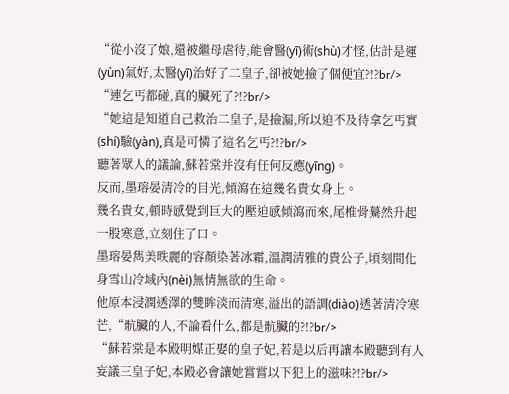“從小沒了娘,還被繼母虐待,能會醫(yī)術(shù)才怪,估計是運(yùn)氣好,太醫(yī)治好了二皇子,卻被她撿了個便宜?!?br/>
“連乞丐都碰,真的臟死了?!?br/>
“她這是知道自己救治二皇子,是撿漏,所以迫不及待拿乞丐實(shí)驗(yàn),真是可憐了這名乞丐?!?br/>
聽著眾人的議論,蘇若棠并沒有任何反應(yīng)。
反而,墨瑢晏清冷的目光,傾瀉在這幾名貴女身上。
幾名貴女,頓時感覺到巨大的壓迫感傾瀉而來,尾椎骨驀然升起一股寒意,立刻住了口。
墨瑢晏雋美昳麗的容顏染著冰霜,溫潤清雅的貴公子,頃刻間化身雪山冷域內(nèi)無情無欲的生命。
他原本浸潤透澤的雙眸淡而清寒,溢出的語調(diào)透著清冷寒芒,“骯臟的人,不論看什么,都是骯臟的?!?br/>
“蘇若棠是本殿明媒正娶的皇子妃,若是以后再讓本殿聽到有人妄議三皇子妃,本殿必會讓她嘗嘗以下犯上的滋味?!?br/>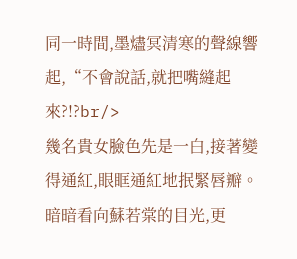同一時間,墨燼冥清寒的聲線響起,“不會說話,就把嘴縫起來?!?br/>
幾名貴女臉色先是一白,接著變得通紅,眼眶通紅地抿緊唇瓣。
暗暗看向蘇若棠的目光,更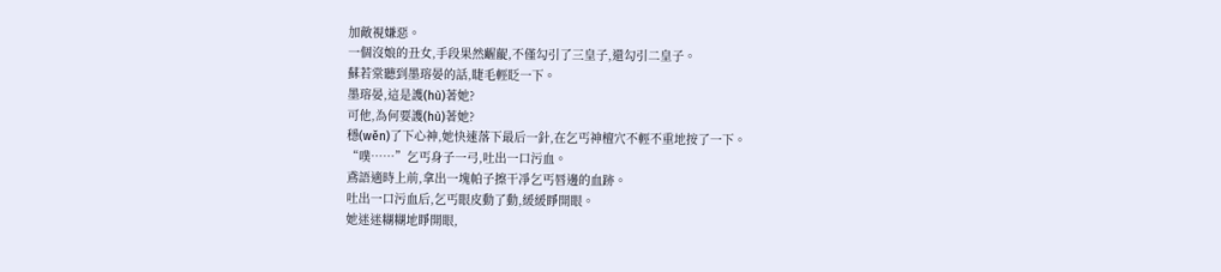加敵視嫌惡。
一個沒娘的丑女,手段果然齷齪,不僅勾引了三皇子,還勾引二皇子。
蘇若棠聽到墨瑢晏的話,睫毛輕眨一下。
墨瑢晏,這是護(hù)著她?
可他,為何要護(hù)著她?
穩(wěn)了下心神,她快速落下最后一針,在乞丐神檀穴不輕不重地按了一下。
“噗……”乞丐身子一弓,吐出一口污血。
鳶語適時上前,拿出一塊帕子擦干凈乞丐唇邊的血跡。
吐出一口污血后,乞丐眼皮動了動,緩緩睜開眼。
她迷迷糊糊地睜開眼,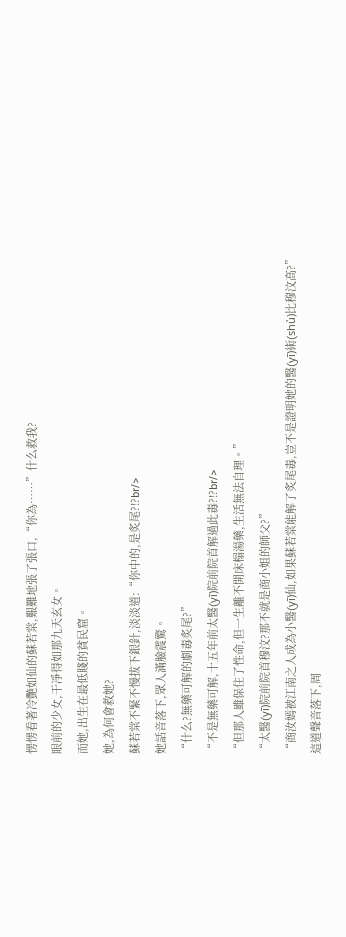愣愣看著冷艷如仙的蘇若棠,艱難地張了張口,“你為……”什么救我?
眼前的少女,干凈得如那九天玄女。
而她,出生在最低賤的貧民窟。
她,為何會救她?
蘇若棠不緊不慢拔下銀針,淡淡道:“你中的,是炙尾?!?br/>
她話音落下,眾人滿臉震驚。
“什么?無藥可解的劇毒炙尾?”
“不是無藥可解,十五年前太醫(yī)院前院首解過此毒?!?br/>
“但那人雖保住了性命,但一生離不開床榻湯藥,生活無法自理。”
“太醫(yī)院前院首穆汶?那不就是商小姐的師父?”
“商汝嫣被江南之人成為小醫(yī)仙,如果蘇若棠能解了炙尾毒,豈不是證明她的醫(yī)術(shù)比穆汶高?”
這道聲音落下,周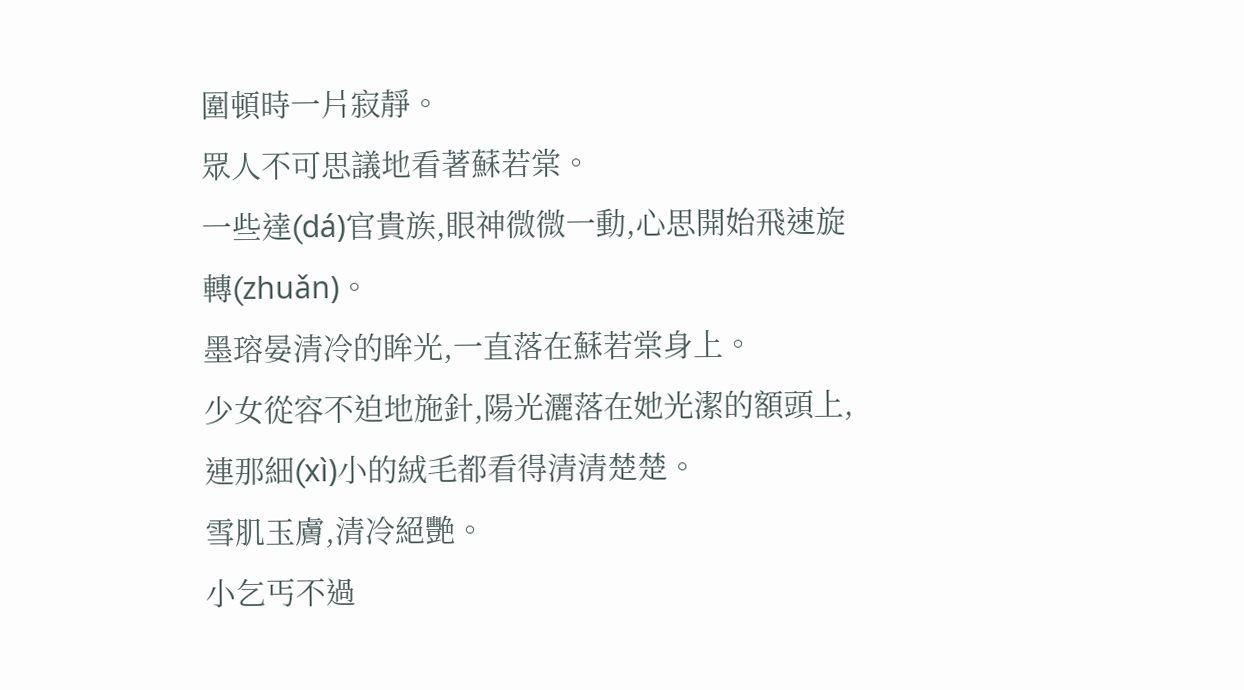圍頓時一片寂靜。
眾人不可思議地看著蘇若棠。
一些達(dá)官貴族,眼神微微一動,心思開始飛速旋轉(zhuǎn)。
墨瑢晏清冷的眸光,一直落在蘇若棠身上。
少女從容不迫地施針,陽光灑落在她光潔的額頭上,連那細(xì)小的絨毛都看得清清楚楚。
雪肌玉膚,清冷絕艷。
小乞丐不過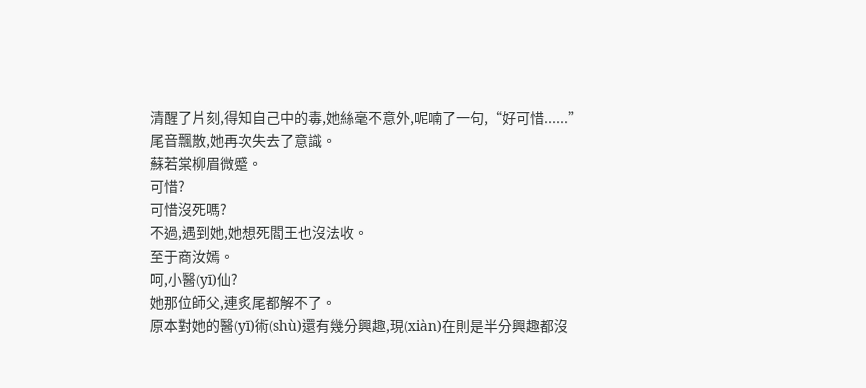清醒了片刻,得知自己中的毒,她絲毫不意外,呢喃了一句,“好可惜......”
尾音飄散,她再次失去了意識。
蘇若棠柳眉微蹙。
可惜?
可惜沒死嗎?
不過,遇到她,她想死閻王也沒法收。
至于商汝嫣。
呵,小醫(yī)仙?
她那位師父,連炙尾都解不了。
原本對她的醫(yī)術(shù)還有幾分興趣,現(xiàn)在則是半分興趣都沒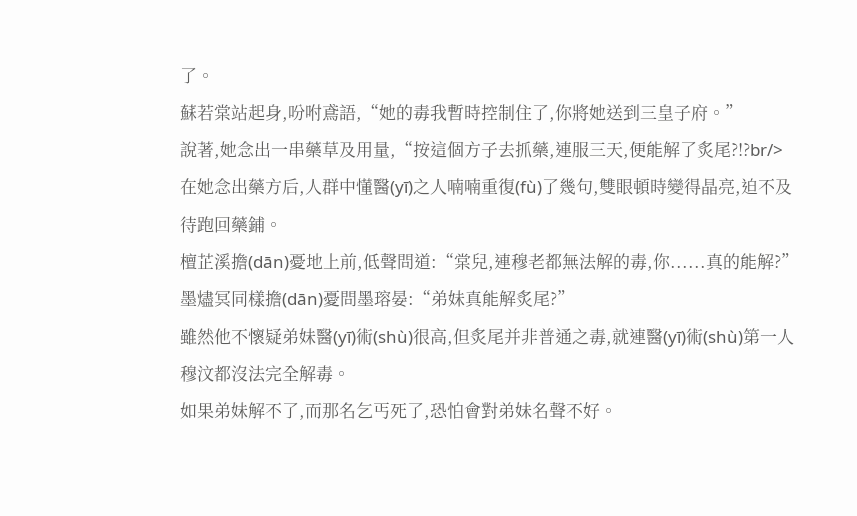了。
蘇若棠站起身,吩咐鳶語,“她的毒我暫時控制住了,你將她送到三皇子府。”
說著,她念出一串藥草及用量,“按這個方子去抓藥,連服三天,便能解了炙尾?!?br/>
在她念出藥方后,人群中懂醫(yī)之人喃喃重復(fù)了幾句,雙眼頓時變得晶亮,迫不及待跑回藥鋪。
檀芷溪擔(dān)憂地上前,低聲問道:“棠兒,連穆老都無法解的毒,你......真的能解?”
墨燼冥同樣擔(dān)憂問墨瑢晏:“弟妹真能解炙尾?”
雖然他不懷疑弟妹醫(yī)術(shù)很高,但炙尾并非普通之毒,就連醫(yī)術(shù)第一人穆汶都沒法完全解毒。
如果弟妹解不了,而那名乞丐死了,恐怕會對弟妹名聲不好。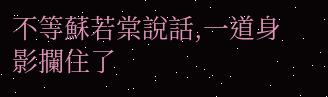不等蘇若棠說話,一道身影攔住了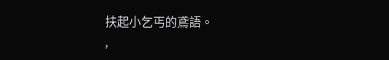扶起小乞丐的鳶語。
,